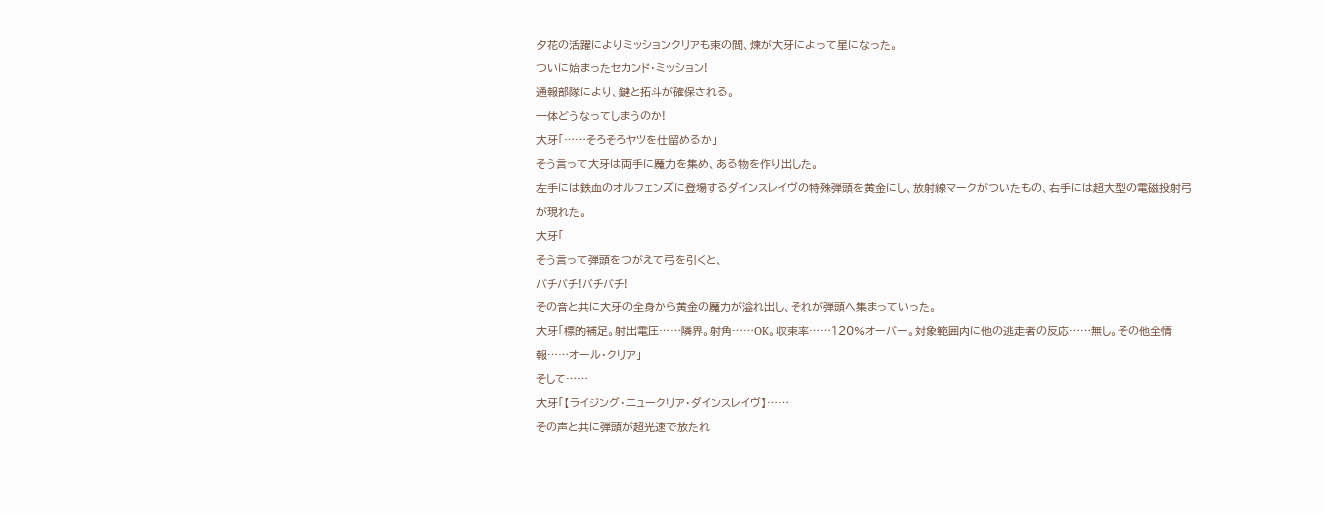夕花の活躍によりミッションクリアも束の間、煉が大牙によって星になった。
ついに始まったセカンド・ミッション!
通報部隊により、鍵と拓斗が確保される。
一体どうなってしまうのか!
大牙「……そろそろヤツを仕留めるか」
そう言って大牙は両手に魔力を集め、ある物を作り出した。
左手には鉄血のオルフェンズに登場するダインスレイヴの特殊弾頭を黄金にし、放射線マークがついたもの、右手には超大型の電磁投射弓が現れた。
大牙「
そう言って弾頭をつがえて弓を引くと、
バチバチ!バチバチ!
その音と共に大牙の全身から黄金の魔力が溢れ出し、それが弾頭へ集まっていった。
大牙「標的補足。射出電圧……隣界。射角……OK。収束率……120%オーバー。対象範囲内に他の逃走者の反応……無し。その他全情報……オール・クリア」
そして……
大牙「【ライジング・ニュークリア・ダインスレイヴ】……
その声と共に弾頭が超光速で放たれ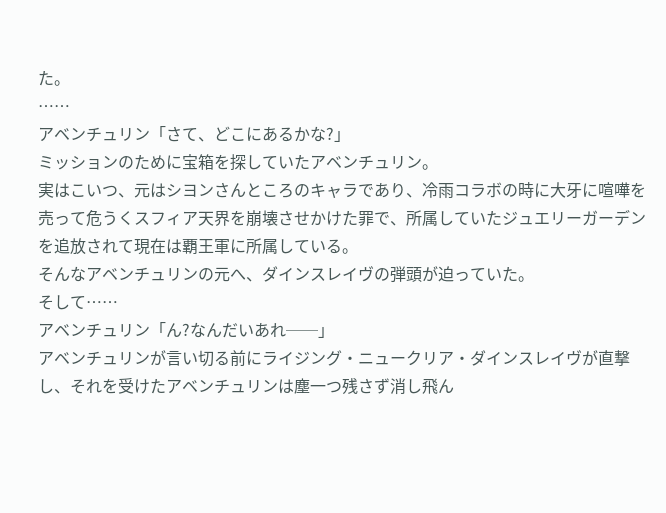た。
……
アベンチュリン「さて、どこにあるかな?」
ミッションのために宝箱を探していたアベンチュリン。
実はこいつ、元はシヨンさんところのキャラであり、冷雨コラボの時に大牙に喧嘩を売って危うくスフィア天界を崩壊させかけた罪で、所属していたジュエリーガーデンを追放されて現在は覇王軍に所属している。
そんなアベンチュリンの元へ、ダインスレイヴの弾頭が迫っていた。
そして……
アベンチュリン「ん?なんだいあれ──」
アベンチュリンが言い切る前にライジング・ニュークリア・ダインスレイヴが直撃し、それを受けたアベンチュリンは塵一つ残さず消し飛ん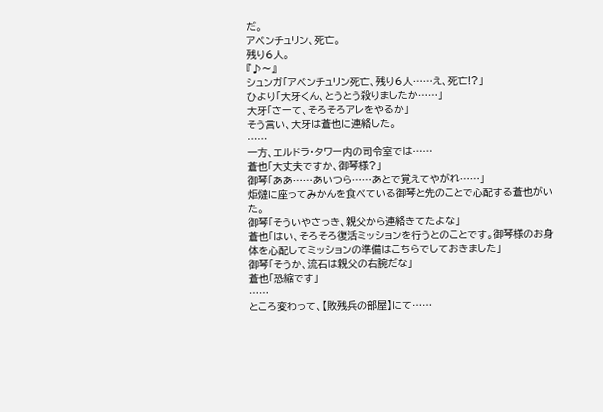だ。
アベンチュリン、死亡。
残り6人。
『♪〜』
シュンガ「アベンチュリン死亡、残り6人……え、死亡!?」
ひより「大牙くん、とうとう殺りましたか……」
大牙「さーて、そろそろアレをやるか」
そう言い、大牙は蒼也に連絡した。
……
一方、エルドラ・タワー内の司令室では……
蒼也「大丈夫ですか、御琴様?」
御琴「ああ……あいつら……あとで覚えてやがれ……」
炬燵に座ってみかんを食べている御琴と先のことで心配する蒼也がいた。
御琴「そういやさっき、親父から連絡きてたよな」
蒼也「はい、そろそろ復活ミッションを行うとのことです。御琴様のお身体を心配してミッションの準備はこちらでしておきました」
御琴「そうか、流石は親父の右腕だな」
蒼也「恐縮です」
……
ところ変わって、【敗残兵の部屋】にて……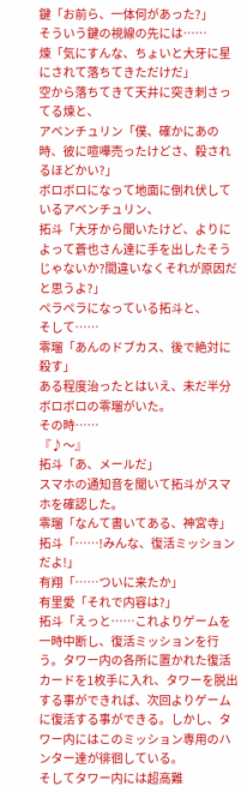鍵「お前ら、一体何があった?」
そういう鍵の視線の先には……
煉「気にすんな、ちょいと大牙に星にされて落ちてきただけだ」
空から落ちてきて天井に突き刺さってる煉と、
アベンチュリン「僕、確かにあの時、彼に喧嘩売ったけどさ、殺されるほどかい?」
ボロボロになって地面に倒れ伏しているアベンチュリン、
拓斗「大牙から聞いたけど、よりによって蒼也さん達に手を出したそうじゃないか?間違いなくそれが原因だと思うよ?」
ペラペラになっている拓斗と、
そして……
零瑠「あんのドブカス、後で絶対に殺す」
ある程度治ったとはいえ、未だ半分ボロボロの零瑠がいた。
その時……
『♪〜』
拓斗「あ、メールだ」
スマホの通知音を聞いて拓斗がスマホを確認した。
零瑠「なんて書いてある、神宮寺」
拓斗「……!みんな、復活ミッションだよ!」
有翔「……ついに来たか」
有里愛「それで内容は?」
拓斗「えっと……これよりゲームを一時中断し、復活ミッションを行う。タワー内の各所に置かれた復活カードを1枚手に入れ、タワーを脱出する事ができれば、次回よりゲームに復活する事ができる。しかし、タワー内にはこのミッション専用のハンター達が徘徊している。
そしてタワー内には超高難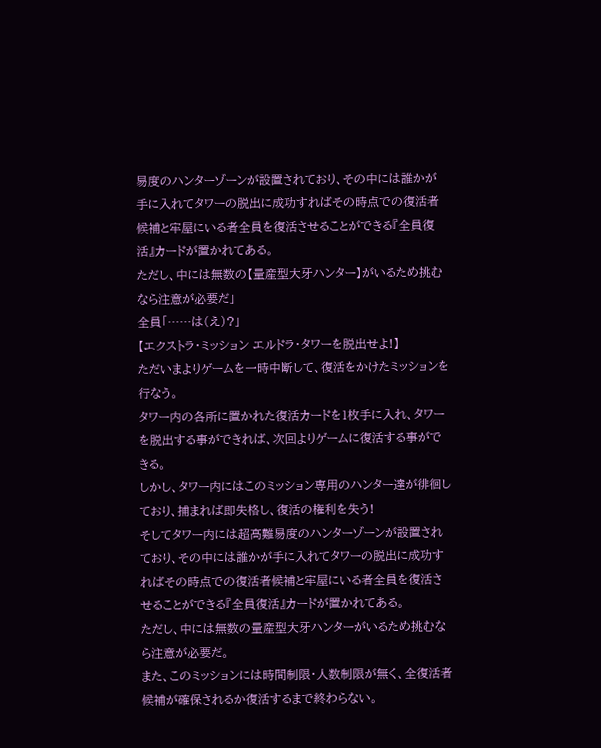易度のハンターゾーンが設置されており、その中には誰かが手に入れてタワーの脱出に成功すればその時点での復活者候補と牢屋にいる者全員を復活させることができる『全員復活』カードが置かれてある。
ただし、中には無数の【量産型大牙ハンター】がいるため挑むなら注意が必要だ」
全員「……は(え)?」
【エクストラ・ミッション エルドラ・タワーを脱出せよ!】
ただいまよりゲームを一時中断して、復活をかけたミッションを行なう。
タワー内の各所に置かれた復活カードを1枚手に入れ、タワーを脱出する事ができれば、次回よりゲームに復活する事ができる。
しかし、タワー内にはこのミッション専用のハンター達が徘徊しており、捕まれば即失格し、復活の権利を失う!
そしてタワー内には超高難易度のハンターゾーンが設置されており、その中には誰かが手に入れてタワーの脱出に成功すればその時点での復活者候補と牢屋にいる者全員を復活させることができる『全員復活』カードが置かれてある。
ただし、中には無数の量産型大牙ハンターがいるため挑むなら注意が必要だ。
また、このミッションには時間制限・人数制限が無く、全復活者候補が確保されるか復活するまで終わらない。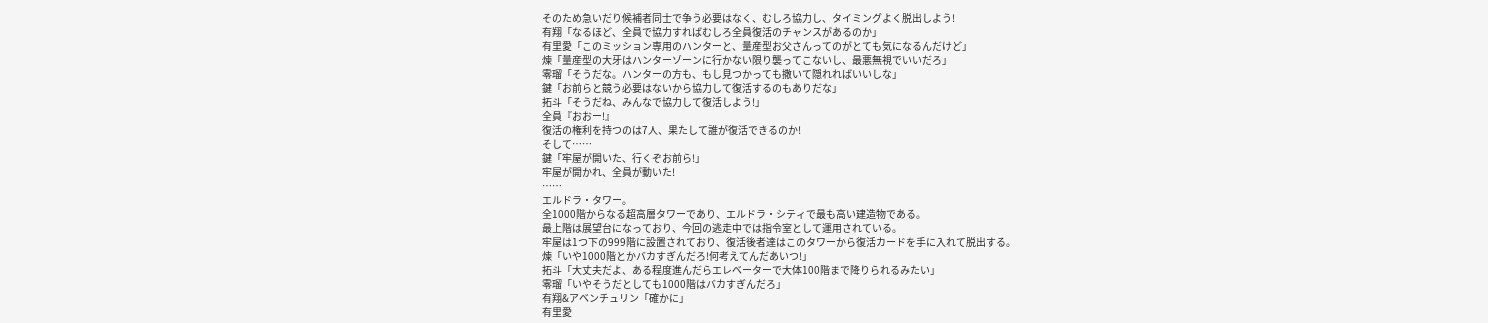そのため急いだり候補者同士で争う必要はなく、むしろ協力し、タイミングよく脱出しよう!
有翔「なるほど、全員で協力すればむしろ全員復活のチャンスがあるのか」
有里愛「このミッション専用のハンターと、量産型お父さんってのがとても気になるんだけど」
煉「量産型の大牙はハンターゾーンに行かない限り襲ってこないし、最悪無視でいいだろ」
零瑠「そうだな。ハンターの方も、もし見つかっても撒いて隠れればいいしな」
鍵「お前らと競う必要はないから協力して復活するのもありだな」
拓斗「そうだね、みんなで協力して復活しよう!」
全員『おおー!』
復活の権利を持つのは7人、果たして誰が復活できるのか!
そして……
鍵「牢屋が開いた、行くぞお前ら!」
牢屋が開かれ、全員が動いた!
……
エルドラ・タワー。
全1000階からなる超高層タワーであり、エルドラ・シティで最も高い建造物である。
最上階は展望台になっており、今回の逃走中では指令室として運用されている。
牢屋は1つ下の999階に設置されており、復活後者達はこのタワーから復活カードを手に入れて脱出する。
煉「いや1000階とかバカすぎんだろ!何考えてんだあいつ!」
拓斗「大丈夫だよ、ある程度進んだらエレベーターで大体100階まで降りられるみたい」
零瑠「いやそうだとしても1000階はバカすぎんだろ」
有翔&アベンチュリン「確かに」
有里愛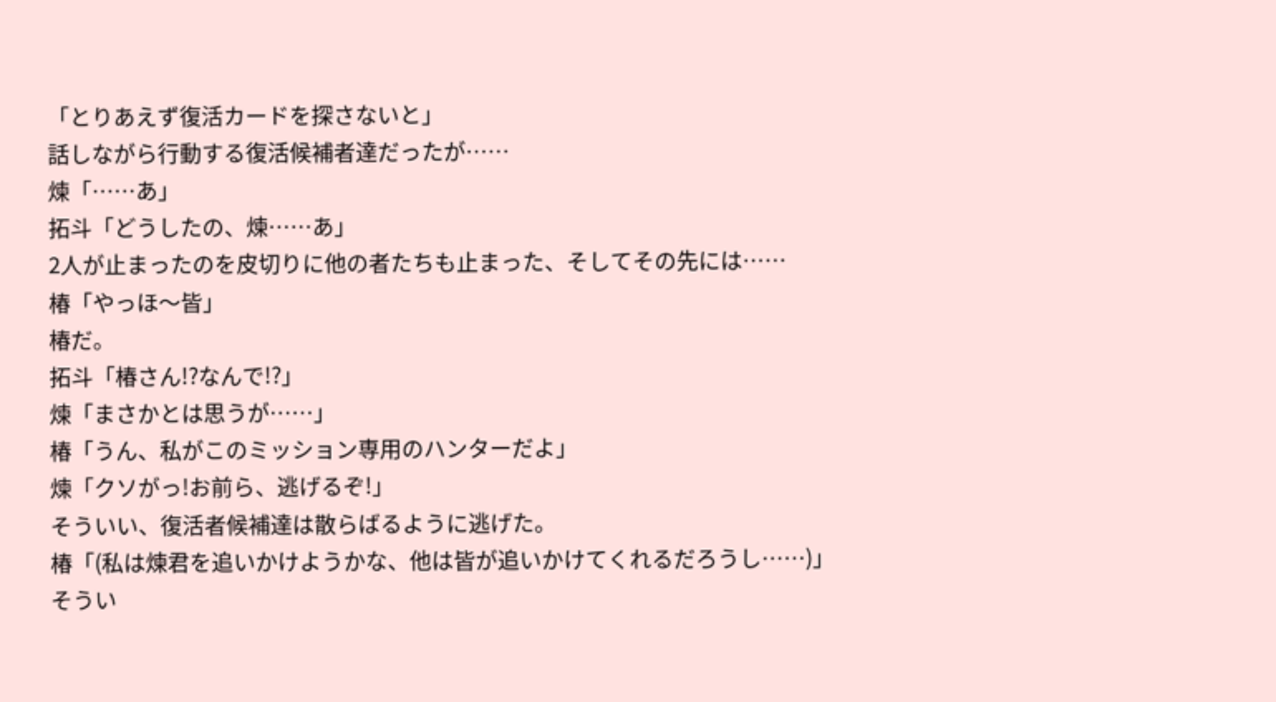「とりあえず復活カードを探さないと」
話しながら行動する復活候補者達だったが……
煉「……あ」
拓斗「どうしたの、煉……あ」
2人が止まったのを皮切りに他の者たちも止まった、そしてその先には……
椿「やっほ〜皆」
椿だ。
拓斗「椿さん!?なんで!?」
煉「まさかとは思うが……」
椿「うん、私がこのミッション専用のハンターだよ」
煉「クソがっ!お前ら、逃げるぞ!」
そういい、復活者候補達は散らばるように逃げた。
椿「(私は煉君を追いかけようかな、他は皆が追いかけてくれるだろうし……)」
そうい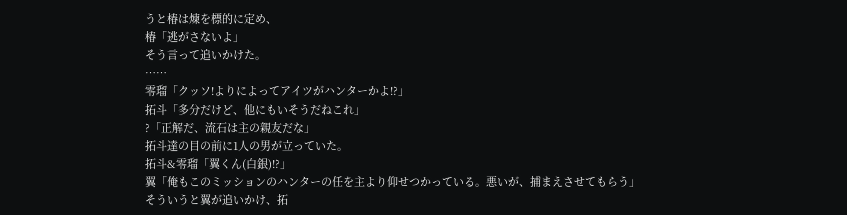うと椿は煉を標的に定め、
椿「逃がさないよ」
そう言って追いかけた。
……
零瑠「クッソ!よりによってアイツがハンターかよ!?」
拓斗「多分だけど、他にもいそうだねこれ」
?「正解だ、流石は主の親友だな」
拓斗達の目の前に1人の男が立っていた。
拓斗&零瑠「翼くん(白銀)!?」
翼「俺もこのミッションのハンターの任を主より仰せつかっている。悪いが、捕まえさせてもらう」
そういうと翼が追いかけ、拓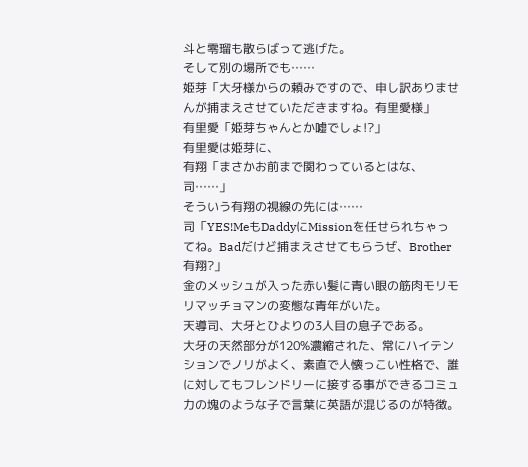斗と零瑠も散らばって逃げた。
そして別の場所でも……
姫芽「大牙様からの頼みですので、申し訳ありませんが捕まえさせていただきますね。有里愛様」
有里愛「姫芽ちゃんとか嘘でしょ!?」
有里愛は姫芽に、
有翔「まさかお前まで関わっているとはな、司……」
そういう有翔の視線の先には……
司「YES!MeもDaddyにMissionを任せられちゃってね。Badだけど捕まえさせてもらうぜ、Brother有翔?」
金のメッシュが入った赤い髪に青い眼の筋肉モリモリマッチョマンの変態な青年がいた。
天導司、大牙とひよりの3人目の息子である。
大牙の天然部分が120%濃縮された、常にハイテンションでノリがよく、素直で人懐っこい性格で、誰に対してもフレンドリーに接する事ができるコミュ力の塊のような子で言葉に英語が混じるのが特徴。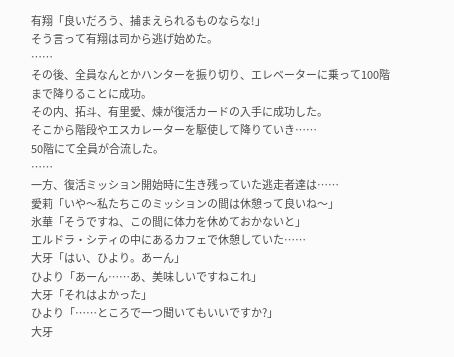有翔「良いだろう、捕まえられるものならな!」
そう言って有翔は司から逃げ始めた。
……
その後、全員なんとかハンターを振り切り、エレベーターに乗って100階まで降りることに成功。
その内、拓斗、有里愛、煉が復活カードの入手に成功した。
そこから階段やエスカレーターを駆使して降りていき……
50階にて全員が合流した。
……
一方、復活ミッション開始時に生き残っていた逃走者達は……
愛莉「いや〜私たちこのミッションの間は休憩って良いね〜」
氷華「そうですね、この間に体力を休めておかないと」
エルドラ・シティの中にあるカフェで休憩していた……
大牙「はい、ひより。あーん」
ひより「あーん……あ、美味しいですねこれ」
大牙「それはよかった」
ひより「……ところで一つ聞いてもいいですか?」
大牙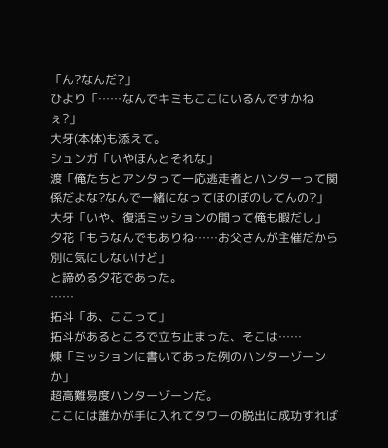「ん?なんだ?」
ひより「……なんでキミもここにいるんですかねぇ?」
大牙(本体)も添えて。
シュンガ「いやほんとそれな」
渡「俺たちとアンタって一応逃走者とハンターって関係だよな?なんで一緒になってほのぼのしてんの?」
大牙「いや、復活ミッションの間って俺も暇だし」
夕花「もうなんでもありね……お父さんが主催だから別に気にしないけど」
と諦める夕花であった。
……
拓斗「あ、ここって」
拓斗があるところで立ち止まった、そこは……
煉「ミッションに書いてあった例のハンターゾーンか」
超高難易度ハンターゾーンだ。
ここには誰かが手に入れてタワーの脱出に成功すれば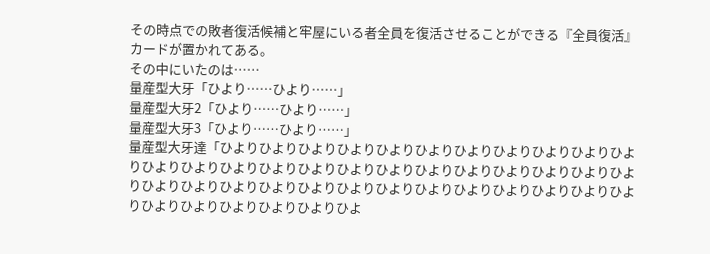その時点での敗者復活候補と牢屋にいる者全員を復活させることができる『全員復活』カードが置かれてある。
その中にいたのは……
量産型大牙「ひより……ひより……」
量産型大牙2「ひより……ひより……」
量産型大牙3「ひより……ひより……」
量産型大牙達「ひよりひよりひよりひよりひよりひよりひよりひよりひよりひよりひよりひよりひよりひよりひよりひよりひよりひよりひよりひよりひよりひよりひよりひよりひよりひよりひよりひよりひよりひよりひよりひよりひよりひよりひよりひよりひよりひよりひよりひよりひよりひよりひよ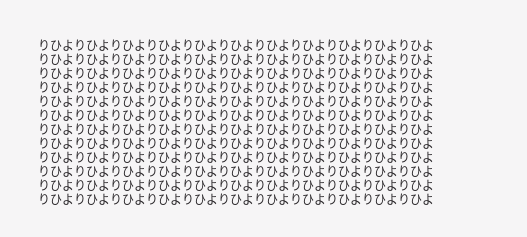りひよりひよりひよりひよりひよりひよりひよりひよりひよりひよりひよりひよりひよりひよりひよりひよりひよりひよりひよりひよりひよりひよりひよりひよりひよりひよりひよりひよりひよりひよりひよりひよりひよりひよりひよりひよりひよりひよりひよりひよりひよりひよりひよりひよりひよりひよりひよりひよりひよりひよりひよりひよりひよりひよりひよりひよりひよりひよりひよりひよりひよりひよりひよりひよりひよりひよりひよりひよりひよりひよりひよりひよりひよりひよりひよりひよりひよりひよりひよりひよりひよりひよりひよりひよりひよりひよりひよりひよりひよりひよりひよりひよりひよりひよりひよりひよりひよりひよりひよりひよりひよりひよりひよりひよりひよりひよりひよりひよりひよりひよりひよりひよりひよりひよりひよりひよりひよりひよりひよりひよりひよりひよりひよりひよりひよりひよりひよりひよりひよりひよりひよりひよ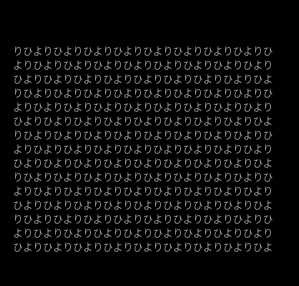りひよりひよりひよりひよりひよりひよりひよりひよりひよりひよりひよりひよりひよりひよりひよりひよりひよりひよりひよりひよりひよりひよりひよりひよりひよりひよりひよりひよりひよりひよりひよりひよりひよりひよりひよりひよりひよりひよりひよりひよりひよりひよりひよりひよりひよりひよりひよりひよりひよりひよりひよりひよりひよりひよりひよりひよりひよりひよりひよりひよりひよりひよりひよりひよりひよりひよりひよりひよりひよりひよりひよりひよりひよりひよりひよりひよりひよりひよりひよりひよりひよりひよりひよりひよりひよりひよりひよりひよりひよりひよりひよりひよりひよりひよりひよりひよりひよりひよりひよりひよりひよりひよりひよりひよりひよりひよりひよりひよりひよりひよりひよりひよりひよりひよりひよりひよりひよりひよりひよりひよりひよりひよりひよりひよりひよりひよりひよりひよりひよりひよ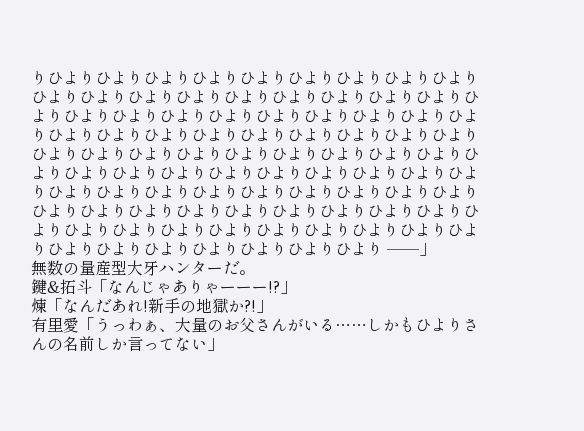りひよりひよりひよりひよりひよりひよりひよりひよりひよりひよりひよりひよりひよりひよりひよりひよりひよりひよりひよりひよりひよりひよりひよりひよりひよりひよりひよりひよりひよりひよりひよりひよりひよりひよりひよりひよりひよりひよりひよりひよりひよりひよりひよりひよりひよりひよりひよりひよりひよりひよりひよりひよりひよりひよりひよりひよりひよりひよりひよりひよりひよりひよりひよりひよりひよりひよりひよりひよりひよりひよりひよりひよりひよりひよりひよりひよりひよりひよりひよりひよりひよりひよりひよりひよりひよりひよりひよりひよりひよりひよりひより ──」
無数の量産型大牙ハンターだ。
鍵&拓斗「なんじゃありゃーーー!?」
煉「なんだあれ!新手の地獄か?!」
有里愛「うっわぁ、大量のお父さんがいる……しかもひよりさんの名前しか言ってない」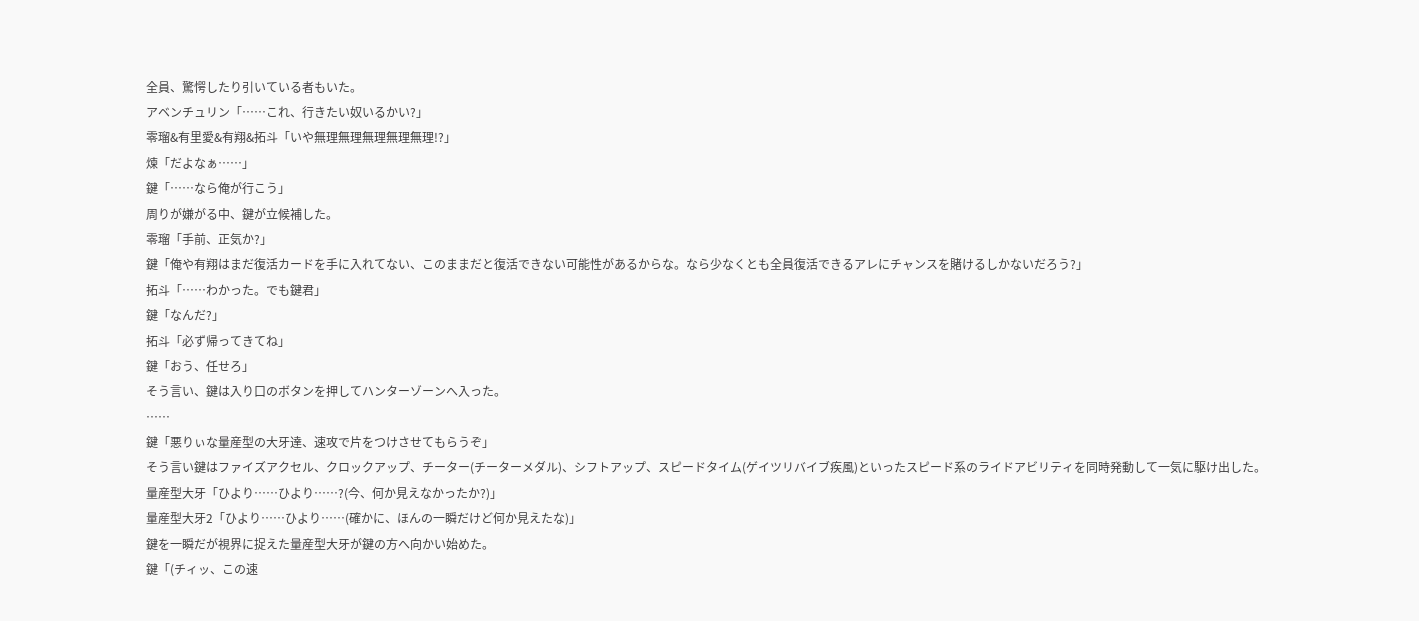全員、驚愕したり引いている者もいた。
アベンチュリン「……これ、行きたい奴いるかい?」
零瑠&有里愛&有翔&拓斗「いや無理無理無理無理無理!?」
煉「だよなぁ……」
鍵「……なら俺が行こう」
周りが嫌がる中、鍵が立候補した。
零瑠「手前、正気か?」
鍵「俺や有翔はまだ復活カードを手に入れてない、このままだと復活できない可能性があるからな。なら少なくとも全員復活できるアレにチャンスを賭けるしかないだろう?」
拓斗「……わかった。でも鍵君」
鍵「なんだ?」
拓斗「必ず帰ってきてね」
鍵「おう、任せろ」
そう言い、鍵は入り口のボタンを押してハンターゾーンへ入った。
……
鍵「悪りぃな量産型の大牙達、速攻で片をつけさせてもらうぞ」
そう言い鍵はファイズアクセル、クロックアップ、チーター(チーターメダル)、シフトアップ、スピードタイム(ゲイツリバイブ疾風)といったスピード系のライドアビリティを同時発動して一気に駆け出した。
量産型大牙「ひより……ひより……?(今、何か見えなかったか?)」
量産型大牙2「ひより……ひより……(確かに、ほんの一瞬だけど何か見えたな)」
鍵を一瞬だが視界に捉えた量産型大牙が鍵の方へ向かい始めた。
鍵「(チィッ、この速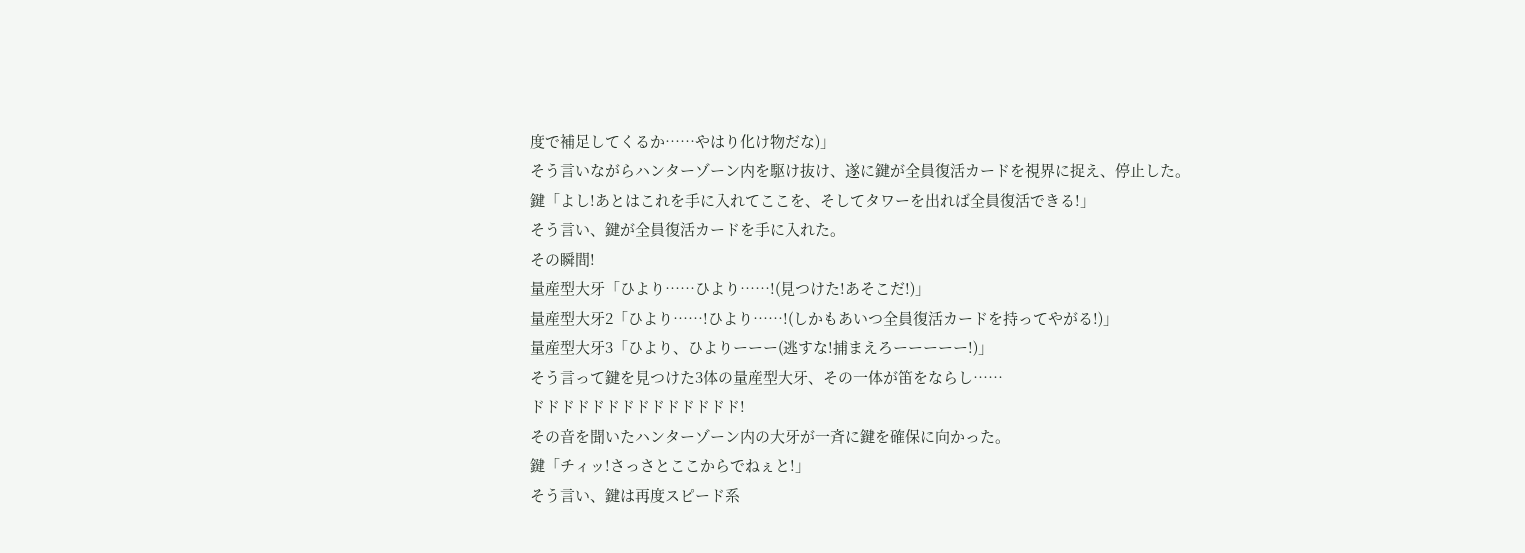度で補足してくるか……やはり化け物だな)」
そう言いながらハンターゾーン内を駆け抜け、遂に鍵が全員復活カードを視界に捉え、停止した。
鍵「よし!あとはこれを手に入れてここを、そしてタワーを出れば全員復活できる!」
そう言い、鍵が全員復活カードを手に入れた。
その瞬間!
量産型大牙「ひより……ひより……!(見つけた!あそこだ!)」
量産型大牙2「ひより……!ひより……!(しかもあいつ全員復活カードを持ってやがる!)」
量産型大牙3「ひより、ひよりーーー(逃すな!捕まえろーーーーー!)」
そう言って鍵を見つけた3体の量産型大牙、その一体が笛をならし……
ドドドドドドドドドドドドドド!
その音を聞いたハンターゾーン内の大牙が一斉に鍵を確保に向かった。
鍵「チィッ!さっさとここからでねぇと!」
そう言い、鍵は再度スピード系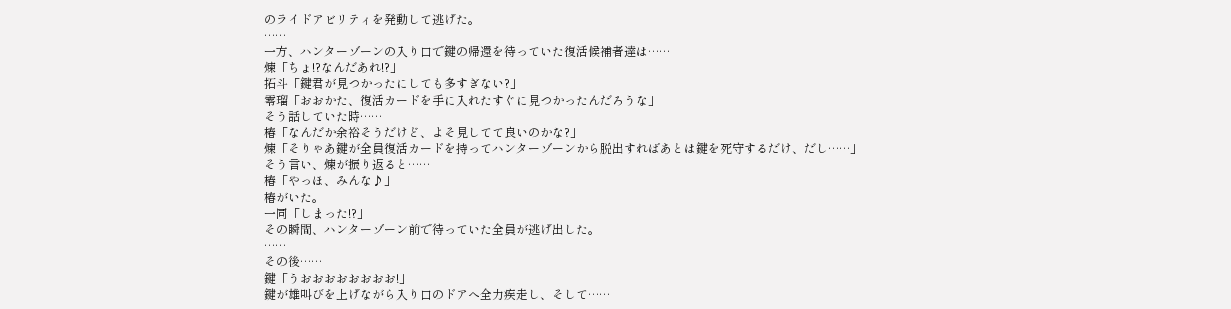のライドアビリティを発動して逃げた。
……
一方、ハンターゾーンの入り口で鍵の帰還を待っていた復活候補者達は……
煉「ちょ!?なんだあれ!?」
拓斗「鍵君が見つかったにしても多すぎない?」
零瑠「おおかた、復活カードを手に入れたすぐに見つかったんだろうな」
そう話していた時……
椿「なんだか余裕そうだけど、よそ見してて良いのかな?」
煉「そりゃあ鍵が全員復活カードを持ってハンターゾーンから脱出すればあとは鍵を死守するだけ、だし……」
そう言い、煉が振り返ると……
椿「やっほ、みんな♪」
椿がいた。
一同「しまった!?」
その瞬間、ハンターゾーン前で待っていた全員が逃げ出した。
……
その後……
鍵「うおおおおおおおお!」
鍵が雄叫びを上げながら入り口のドアへ全力疾走し、そして……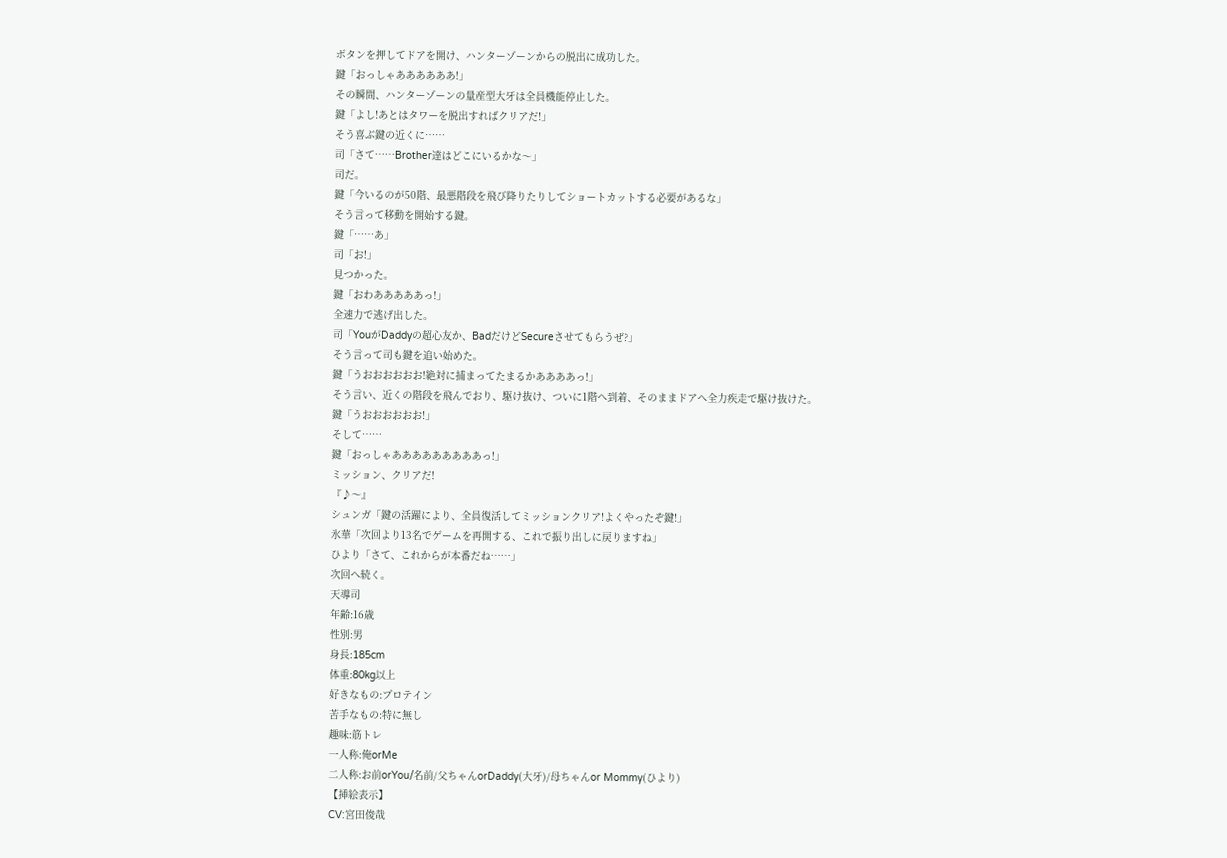ボタンを押してドアを開け、ハンターゾーンからの脱出に成功した。
鍵「おっしゃああああああ!」
その瞬間、ハンターゾーンの量産型大牙は全員機能停止した。
鍵「よし!あとはタワーを脱出すればクリアだ!」
そう喜ぶ鍵の近くに……
司「さて……Brother達はどこにいるかな〜」
司だ。
鍵「今いるのが50階、最悪階段を飛び降りたりしてショートカットする必要があるな」
そう言って移動を開始する鍵。
鍵「……あ」
司「お!」
見つかった。
鍵「おわあああああっ!」
全速力で逃げ出した。
司「YouがDaddyの超心友か、BadだけどSecureさせてもらうぜ?」
そう言って司も鍵を追い始めた。
鍵「うおおおおおお!絶対に捕まってたまるかああああっ!」
そう言い、近くの階段を飛んでおり、駆け抜け、ついに1階へ到着、そのままドアへ全力疾走で駆け抜けた。
鍵「うおおおおおお!」
そして……
鍵「おっしゃあああああああああっ!」
ミッション、クリアだ!
『♪〜』
シュンガ「鍵の活躍により、全員復活してミッションクリア!よくやったぞ鍵!」
氷華「次回より13名でゲームを再開する、これで振り出しに戻りますね」
ひより「さて、これからが本番だね……」
次回へ続く。
天導司
年齢:16歳
性別:男
身長:185cm
体重:80kg以上
好きなもの:プロテイン
苦手なもの:特に無し
趣味:筋トレ
一人称:俺orMe
二人称:お前orYou/名前/父ちゃんorDaddy(大牙)/母ちゃんor Mommy(ひより)
【挿絵表示】
CV:宮田俊哉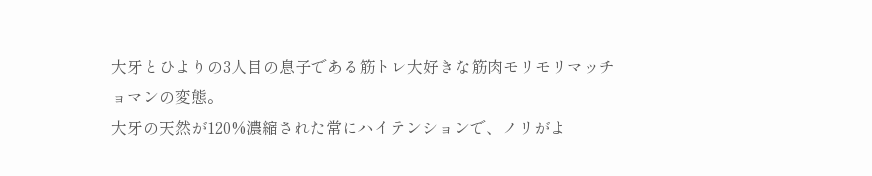大牙とひよりの3人目の息子である筋トレ大好きな筋肉モリモリマッチョマンの変態。
大牙の天然が120%濃縮された常にハイテンションで、ノリがよ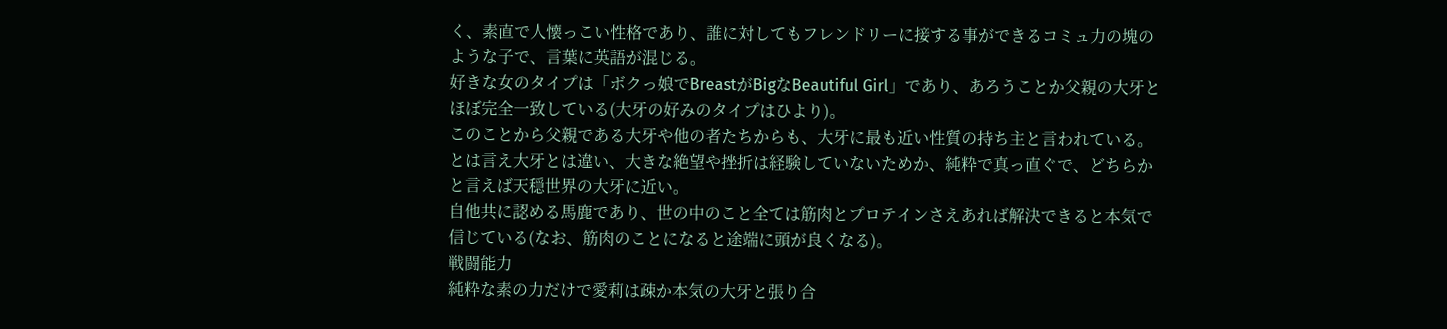く、素直で人懐っこい性格であり、誰に対してもフレンドリーに接する事ができるコミュ力の塊のような子で、言葉に英語が混じる。
好きな女のタイプは「ボクっ娘でBreastがBigなBeautiful Girl」であり、あろうことか父親の大牙とほぼ完全一致している(大牙の好みのタイプはひより)。
このことから父親である大牙や他の者たちからも、大牙に最も近い性質の持ち主と言われている。
とは言え大牙とは違い、大きな絶望や挫折は経験していないためか、純粋で真っ直ぐで、どちらかと言えば天穏世界の大牙に近い。
自他共に認める馬鹿であり、世の中のこと全ては筋肉とプロテインさえあれば解決できると本気で信じている(なお、筋肉のことになると途端に頭が良くなる)。
戦闘能力
純粋な素の力だけで愛莉は疎か本気の大牙と張り合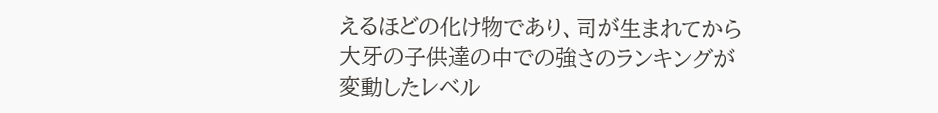えるほどの化け物であり、司が生まれてから大牙の子供達の中での強さのランキングが変動したレベル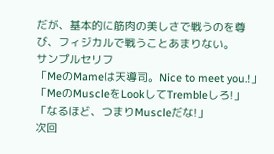だが、基本的に筋肉の美しさで戦うのを尊び、フィジカルで戦うことあまりない。
サンプルセリフ
「MeのMameは天導司。Nice to meet you.!」
「MeのMuscleをLookしてTrembleしろ!」
「なるほど、つまりMuscleだな!」
次回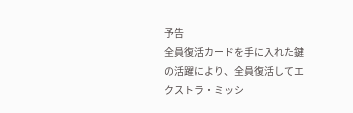予告
全員復活カードを手に入れた鍵の活躍により、全員復活してエクストラ・ミッシ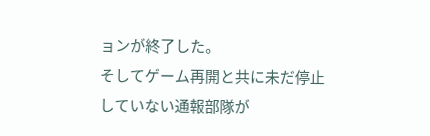ョンが終了した。
そしてゲーム再開と共に未だ停止していない通報部隊が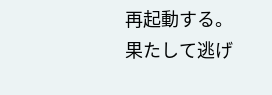再起動する。
果たして逃げ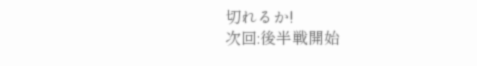切れるか!
次回:後半戦開始